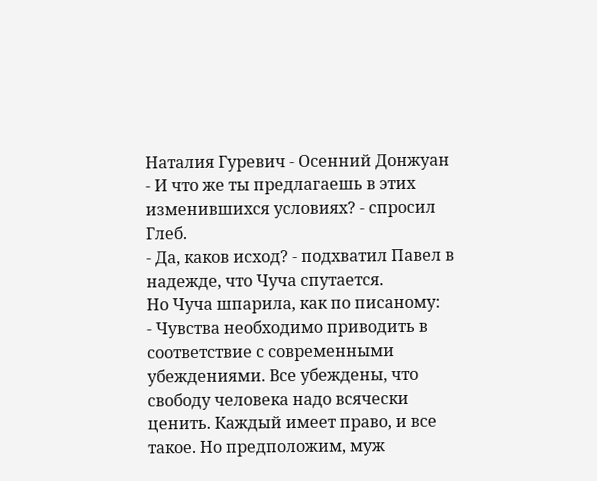Наталия Гуревич - Осенний Донжуан
- И что же ты предлагаешь в этих изменившихся условиях? - спросил Глеб.
- Да, каков исход? - подхватил Павел в надежде, что Чуча спутается.
Но Чуча шпарила, как по писаному:
- Чувства необходимо приводить в соответствие с современными убеждениями. Все убеждены, что свободу человека надо всячески ценить. Каждый имеет право, и все такое. Но предположим, муж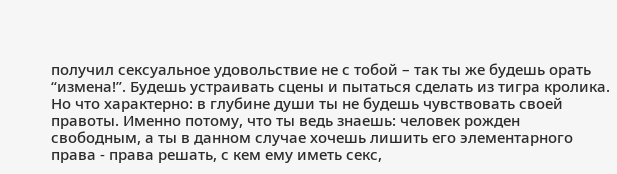получил сексуальное удовольствие не с тобой – так ты же будешь орать “измена!”. Будешь устраивать сцены и пытаться сделать из тигра кролика. Но что характерно: в глубине души ты не будешь чувствовать своей правоты. Именно потому, что ты ведь знаешь: человек рожден свободным, а ты в данном случае хочешь лишить его элементарного права - права решать, с кем ему иметь секс,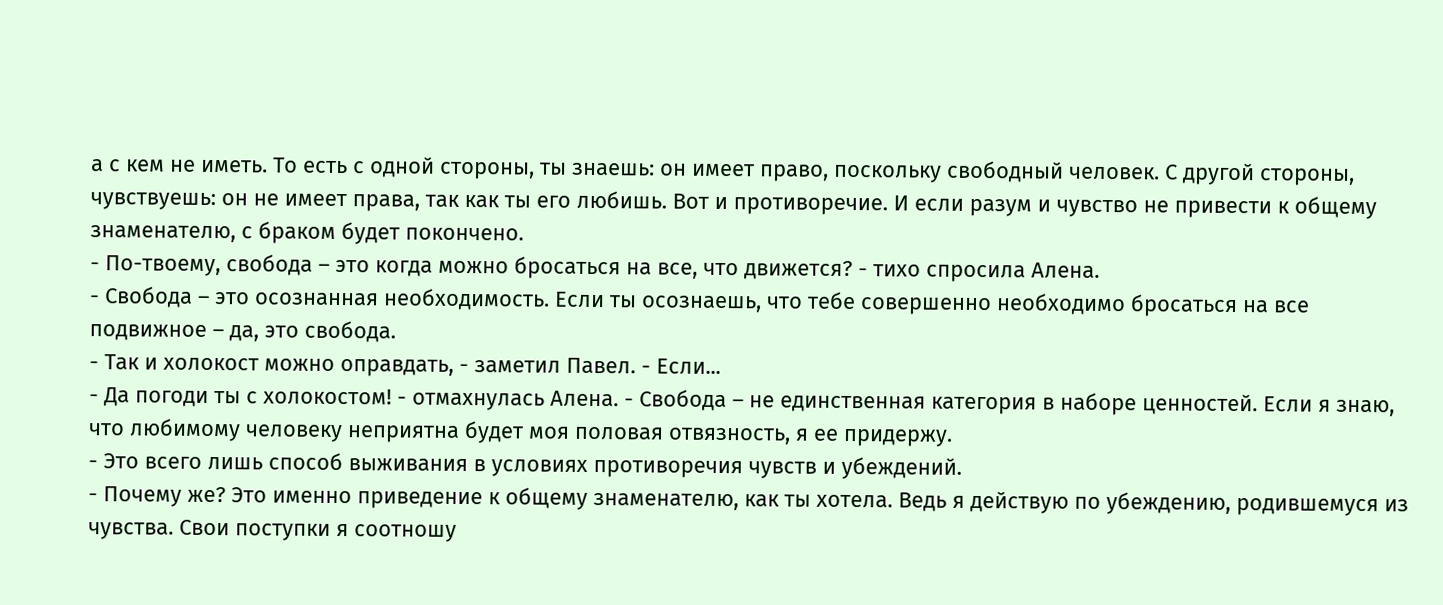а с кем не иметь. То есть с одной стороны, ты знаешь: он имеет право, поскольку свободный человек. С другой стороны, чувствуешь: он не имеет права, так как ты его любишь. Вот и противоречие. И если разум и чувство не привести к общему знаменателю, с браком будет покончено.
- По-твоему, свобода – это когда можно бросаться на все, что движется? - тихо спросила Алена.
- Свобода – это осознанная необходимость. Если ты осознаешь, что тебе совершенно необходимо бросаться на все подвижное – да, это свобода.
- Так и холокост можно оправдать, - заметил Павел. - Если...
- Да погоди ты с холокостом! - отмахнулась Алена. - Свобода – не единственная категория в наборе ценностей. Если я знаю, что любимому человеку неприятна будет моя половая отвязность, я ее придержу.
- Это всего лишь способ выживания в условиях противоречия чувств и убеждений.
- Почему же? Это именно приведение к общему знаменателю, как ты хотела. Ведь я действую по убеждению, родившемуся из чувства. Свои поступки я соотношу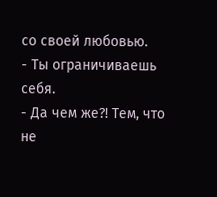со своей любовью.
- Ты ограничиваешь себя.
- Да чем же?! Тем, что не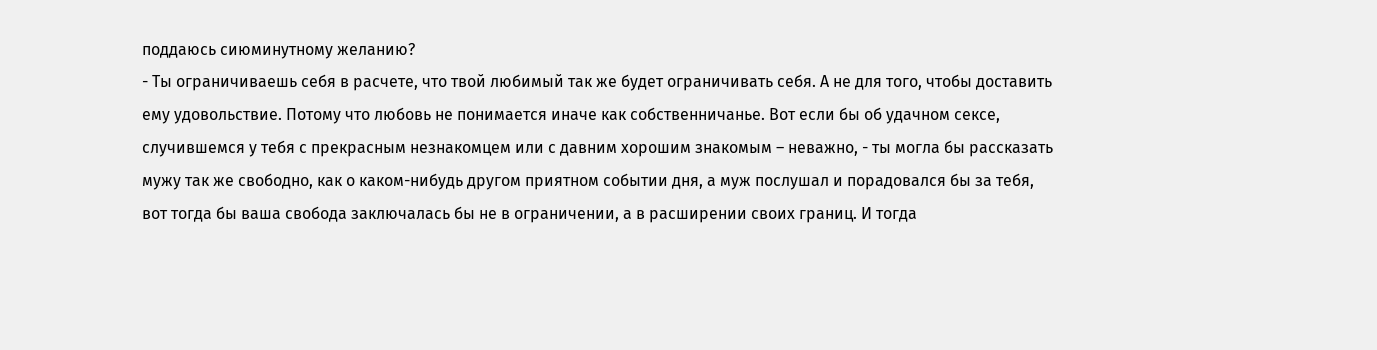поддаюсь сиюминутному желанию?
- Ты ограничиваешь себя в расчете, что твой любимый так же будет ограничивать себя. А не для того, чтобы доставить ему удовольствие. Потому что любовь не понимается иначе как собственничанье. Вот если бы об удачном сексе, случившемся у тебя с прекрасным незнакомцем или с давним хорошим знакомым – неважно, - ты могла бы рассказать мужу так же свободно, как о каком-нибудь другом приятном событии дня, а муж послушал и порадовался бы за тебя, вот тогда бы ваша свобода заключалась бы не в ограничении, а в расширении своих границ. И тогда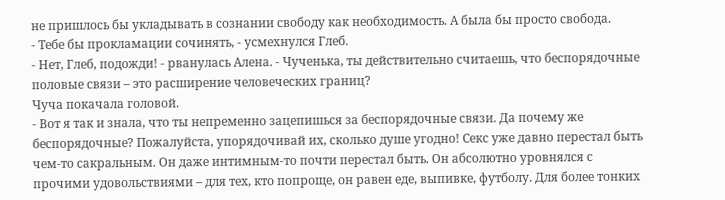не пришлось бы укладывать в сознании свободу как необходимость. А была бы просто свобода.
- Тебе бы прокламации сочинять, - усмехнулся Глеб.
- Нет, Глеб, подожди! - рванулась Алена. - Чученька, ты действительно считаешь, что беспорядочные половые связи – это расширение человеческих границ?
Чуча покачала головой.
- Вот я так и знала, что ты непременно зацепишься за беспорядочные связи. Да почему же беспорядочные? Пожалуйста, упорядочивай их, сколько душе угодно! Секс уже давно перестал быть чем-то сакральным. Он даже интимным-то почти перестал быть. Он абсолютно уровнялся с прочими удовольствиями – для тех, кто попроще, он равен еде, выпивке, футболу. Для более тонких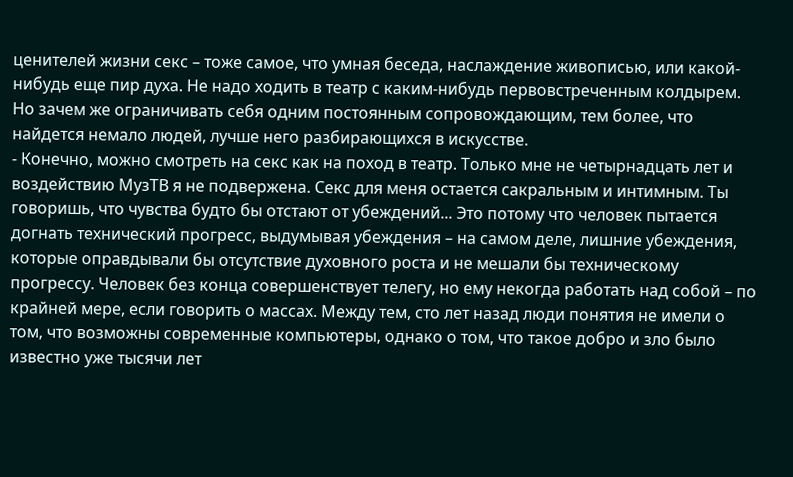ценителей жизни секс – тоже самое, что умная беседа, наслаждение живописью, или какой-нибудь еще пир духа. Не надо ходить в театр с каким-нибудь первовстреченным колдырем. Но зачем же ограничивать себя одним постоянным сопровождающим, тем более, что найдется немало людей, лучше него разбирающихся в искусстве.
- Конечно, можно смотреть на секс как на поход в театр. Только мне не четырнадцать лет и воздействию МузТВ я не подвержена. Секс для меня остается сакральным и интимным. Ты говоришь, что чувства будто бы отстают от убеждений... Это потому что человек пытается догнать технический прогресс, выдумывая убеждения – на самом деле, лишние убеждения, которые оправдывали бы отсутствие духовного роста и не мешали бы техническому прогрессу. Человек без конца совершенствует телегу, но ему некогда работать над собой – по крайней мере, если говорить о массах. Между тем, сто лет назад люди понятия не имели о том, что возможны современные компьютеры, однако о том, что такое добро и зло было известно уже тысячи лет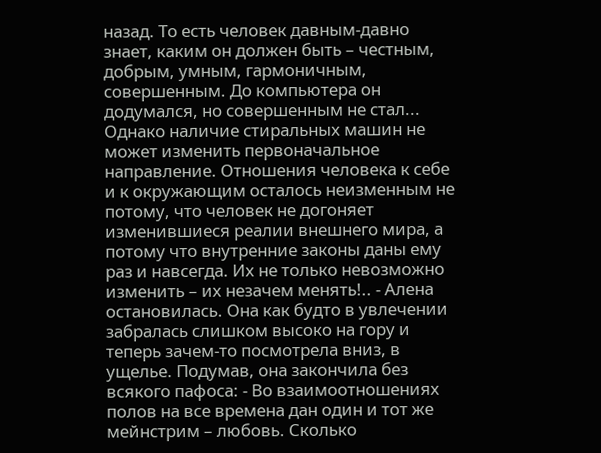назад. То есть человек давным-давно знает, каким он должен быть – честным, добрым, умным, гармоничным, совершенным. До компьютера он додумался, но совершенным не стал... Однако наличие стиральных машин не может изменить первоначальное направление. Отношения человека к себе и к окружающим осталось неизменным не потому, что человек не догоняет изменившиеся реалии внешнего мира, а потому что внутренние законы даны ему раз и навсегда. Их не только невозможно изменить – их незачем менять!.. - Алена остановилась. Она как будто в увлечении забралась слишком высоко на гору и теперь зачем-то посмотрела вниз, в ущелье. Подумав, она закончила без всякого пафоса: - Во взаимоотношениях полов на все времена дан один и тот же мейнстрим – любовь. Сколько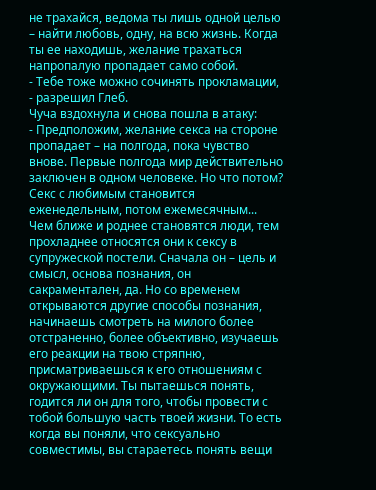не трахайся, ведома ты лишь одной целью – найти любовь, одну, на всю жизнь. Когда ты ее находишь, желание трахаться напропалую пропадает само собой.
- Тебе тоже можно сочинять прокламации, - разрешил Глеб.
Чуча вздохнула и снова пошла в атаку:
- Предположим, желание секса на стороне пропадает – на полгода, пока чувство внове. Первые полгода мир действительно заключен в одном человеке. Но что потом? Секс с любимым становится еженедельным, потом ежемесячным... Чем ближе и роднее становятся люди, тем прохладнее относятся они к сексу в супружеской постели. Сначала он – цель и смысл, основа познания, он сакраментален, да. Но со временем открываются другие способы познания, начинаешь смотреть на милого более отстраненно, более объективно, изучаешь его реакции на твою стряпню, присматриваешься к его отношениям с окружающими. Ты пытаешься понять, годится ли он для того, чтобы провести с тобой большую часть твоей жизни. То есть когда вы поняли, что сексуально совместимы, вы стараетесь понять вещи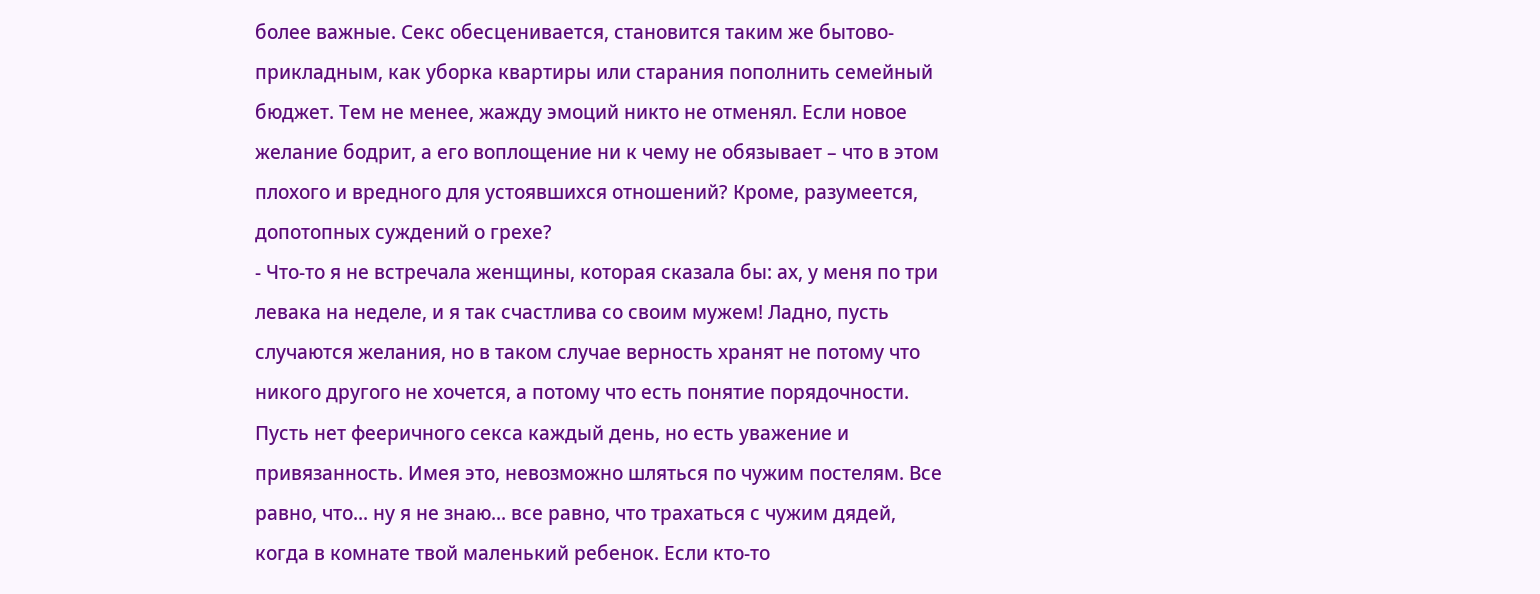более важные. Секс обесценивается, становится таким же бытово-прикладным, как уборка квартиры или старания пополнить семейный бюджет. Тем не менее, жажду эмоций никто не отменял. Если новое желание бодрит, а его воплощение ни к чему не обязывает – что в этом плохого и вредного для устоявшихся отношений? Кроме, разумеется, допотопных суждений о грехе?
- Что-то я не встречала женщины, которая сказала бы: ах, у меня по три левака на неделе, и я так счастлива со своим мужем! Ладно, пусть случаются желания, но в таком случае верность хранят не потому что никого другого не хочется, а потому что есть понятие порядочности. Пусть нет фееричного секса каждый день, но есть уважение и привязанность. Имея это, невозможно шляться по чужим постелям. Все равно, что... ну я не знаю... все равно, что трахаться с чужим дядей, когда в комнате твой маленький ребенок. Если кто-то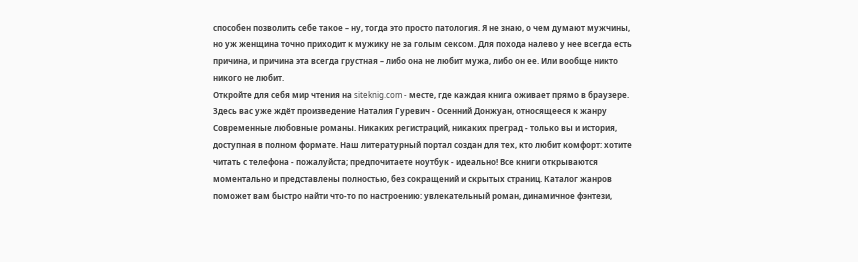способен позволить себе такое – ну, тогда это просто патология. Я не знаю, о чем думают мужчины, но уж женщина точно приходит к мужику не за голым сексом. Для похода налево у нее всегда есть причина, и причина эта всегда грустная – либо она не любит мужа, либо он ее. Или вообще никто никого не любит.
Откройте для себя мир чтения на siteknig.com - месте, где каждая книга оживает прямо в браузере. Здесь вас уже ждёт произведение Наталия Гуревич - Осенний Донжуан, относящееся к жанру Современные любовные романы. Никаких регистраций, никаких преград - только вы и история, доступная в полном формате. Наш литературный портал создан для тех, кто любит комфорт: хотите читать с телефона - пожалуйста; предпочитаете ноутбук - идеально! Все книги открываются моментально и представлены полностью, без сокращений и скрытых страниц. Каталог жанров поможет вам быстро найти что-то по настроению: увлекательный роман, динамичное фэнтези,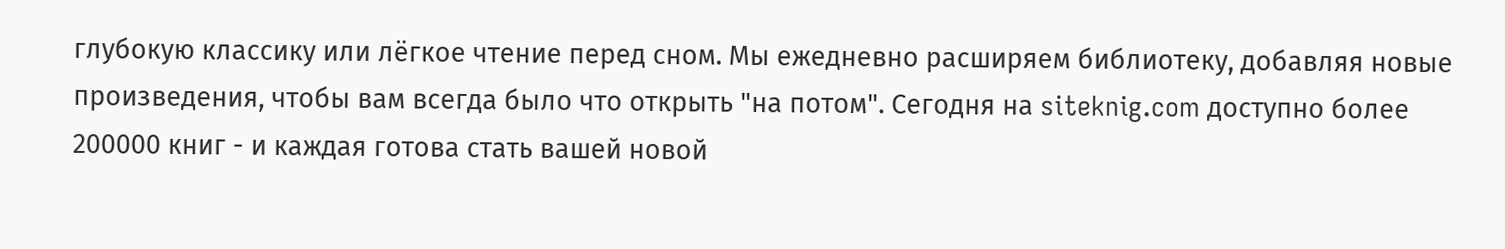глубокую классику или лёгкое чтение перед сном. Мы ежедневно расширяем библиотеку, добавляя новые произведения, чтобы вам всегда было что открыть "на потом". Сегодня на siteknig.com доступно более 200000 книг - и каждая готова стать вашей новой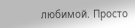любимой. Просто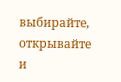выбирайте, открывайте и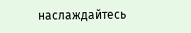наслаждайтесь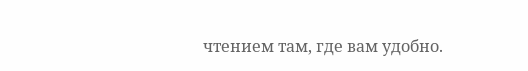чтением там, где вам удобно.